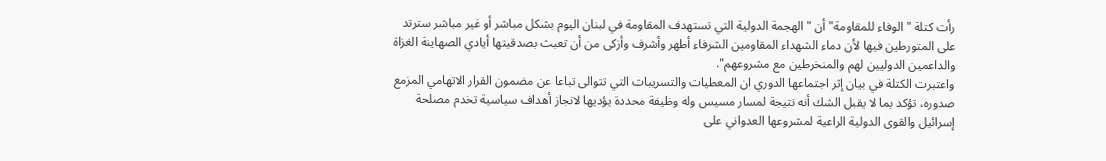رأت كتلة "الوفاء للمقاومة" أن "الهجمة الدولية التي تستهدف المقاومة في لبنان اليوم بشكل مباشر أو غير مباشر سترتد على المتورطين فيها لأن دماء الشهداء المقاومين الشرفاء أطهر وأشرف وأزكى من أن تعبث بصدقيتها أيادي الصهاينة الغزاة والداعمين الدوليين لهم والمنخرطين مع مشروعهم".
واعتبرت الكتلة في بيان إثر اجتماعها الدوري ان المعطيات والتسريبات التي تتوالى تباعا عن مضمون القرار الاتهامي المزمع صدوره، تؤكد بما لا يقبل الشك أنه نتيجة لمسار مسيس وله وظيفة محددة يؤديها لانجاز أهداف سياسية تخدم مصلحة إسرائيل والقوى الدولية الراعية لمشروعها العدواني على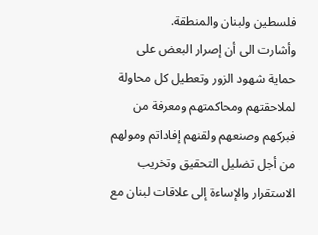فلسطين ولبنان والمنطقة.
وأشارت الى أن إصرار البعض على حماية شهود الزور وتعطيل كل محاولة لملاحقتهم ومحاكمتهم ومعرفة من فبركهم وصنعهم ولقنهم إفاداتم ومولهم من أجل تضليل التحقيق وتخريب الاستقرار والإساءة إلى علاقات لبنان مع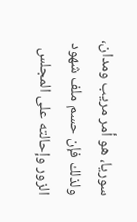سوريا، هو أمر مريب ومدان، ولذلك فإن حسم ملف شهود الزور وإحالته على المجلس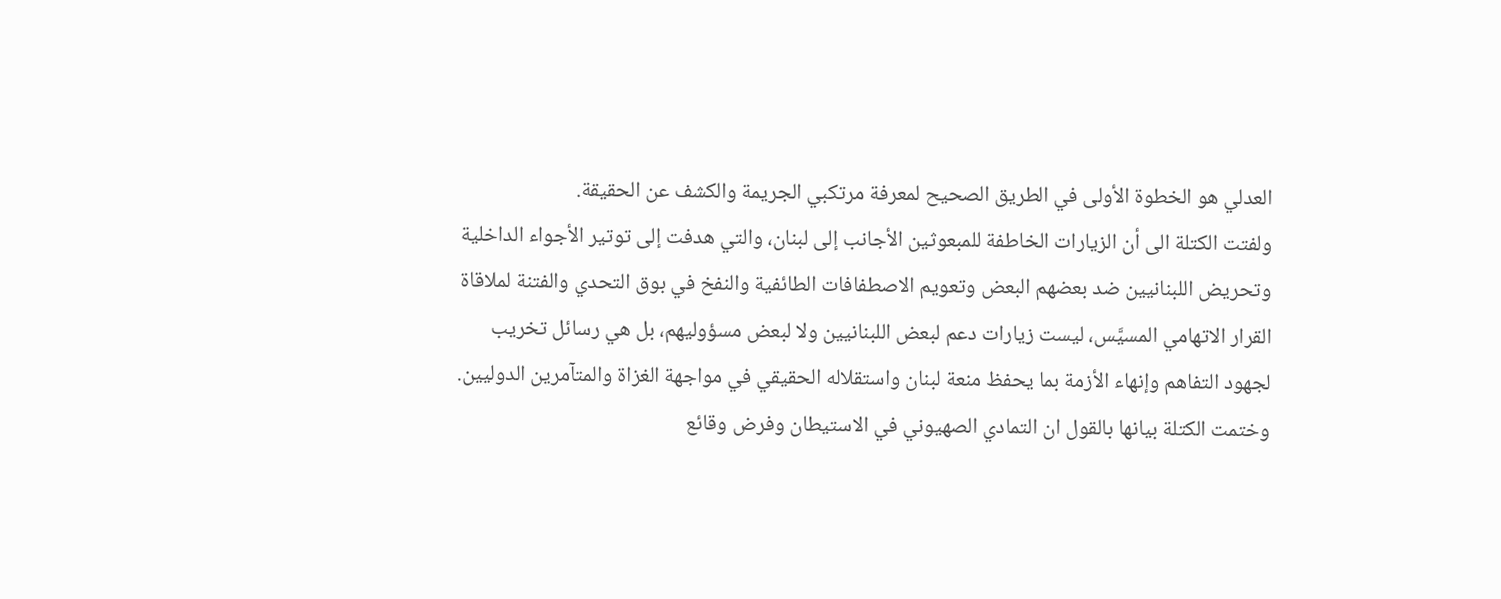العدلي هو الخطوة الأولى في الطريق الصحيح لمعرفة مرتكبي الجريمة والكشف عن الحقيقة.
ولفتت الكتلة الى أن الزيارات الخاطفة للمبعوثين الأجانب إلى لبنان، والتي هدفت إلى توتير الأجواء الداخلية وتحريض اللبنانيين ضد بعضهم البعض وتعويم الاصطفافات الطائفية والنفخ في بوق التحدي والفتنة لملاقاة القرار الاتهامي المسيَّس، ليست زيارات دعم لبعض اللبنانيين ولا لبعض مسؤوليهم، بل هي رسائل تخريب لجهود التفاهم وإنهاء الأزمة بما يحفظ منعة لبنان واستقلاله الحقيقي في مواجهة الغزاة والمتآمرين الدوليين.
وختمت الكتلة بيانها بالقول ان التمادي الصهيوني في الاستيطان وفرض وقائع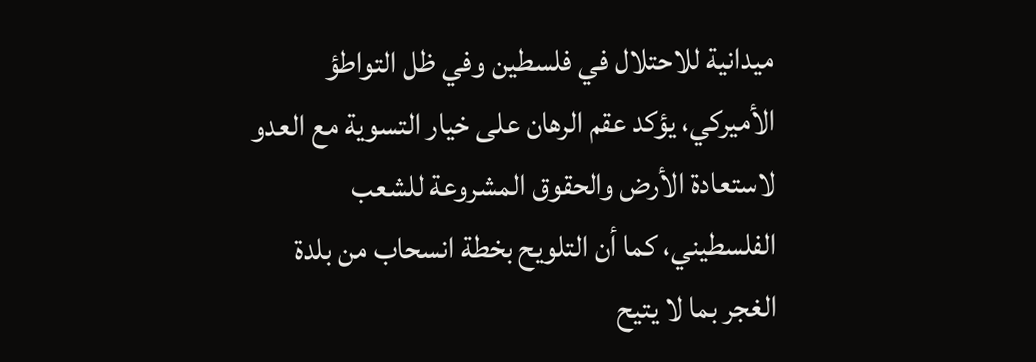ميدانية للاحتلال في فلسطين وفي ظل التواطؤ الأميركي، يؤكد عقم الرهان على خيار التسوية مع العدو لاستعادة الأرض والحقوق المشروعة للشعب الفلسطيني، كما أن التلويح بخطة انسحاب من بلدة الغجر بما لا يتيح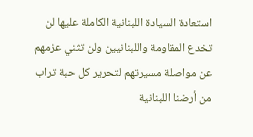استعادة السيادة اللبنانية الكاملة عليها لن تخدع المقاومة واللبنانيين ولن تثني عزمهم عن مواصلة مسيرتهم لتحرير كل حبة تراب من أرضنا اللبنانية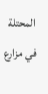المحتلة في مزارع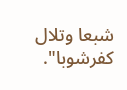شبعا وتلال كفرشوبا".